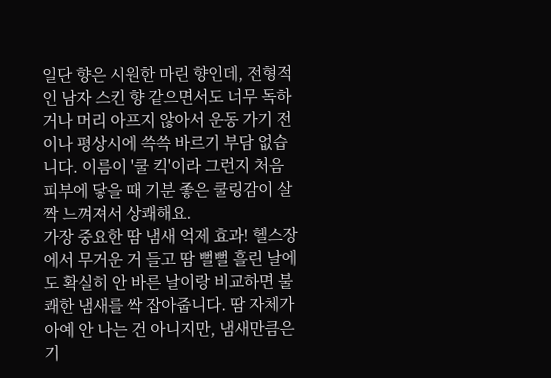일단 향은 시원한 마린 향인데, 전형적인 남자 스킨 향 같으면서도 너무 독하거나 머리 아프지 않아서 운동 가기 전이나 평상시에 쓱쓱 바르기 부담 없습니다. 이름이 '쿨 킥'이라 그런지 처음 피부에 닿을 때 기분 좋은 쿨링감이 살짝 느껴져서 상쾌해요.
가장 중요한 땀 냄새 억제 효과! 헬스장에서 무거운 거 들고 땀 뻘뻘 흘린 날에도 확실히 안 바른 날이랑 비교하면 불쾌한 냄새를 싹 잡아줍니다. 땀 자체가 아예 안 나는 건 아니지만, 냄새만큼은 기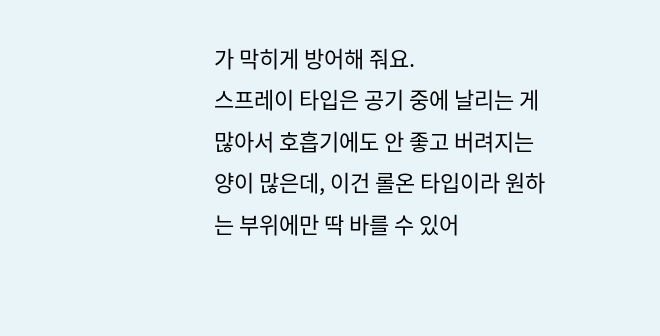가 막히게 방어해 줘요.
스프레이 타입은 공기 중에 날리는 게 많아서 호흡기에도 안 좋고 버려지는 양이 많은데, 이건 롤온 타입이라 원하는 부위에만 딱 바를 수 있어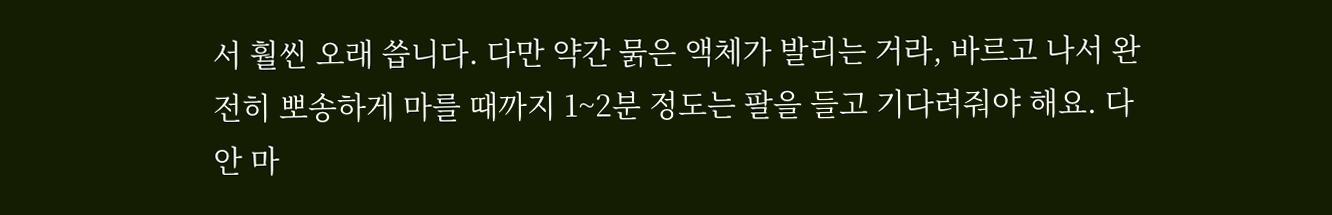서 훨씬 오래 씁니다. 다만 약간 묽은 액체가 발리는 거라, 바르고 나서 완전히 뽀송하게 마를 때까지 1~2분 정도는 팔을 들고 기다려줘야 해요. 다 안 마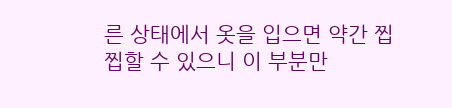른 상태에서 옷을 입으면 약간 찝찝할 수 있으니 이 부분만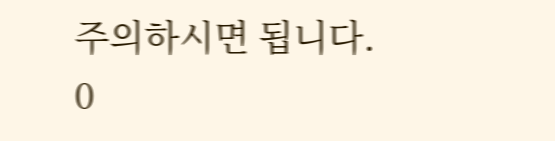주의하시면 됩니다.
0